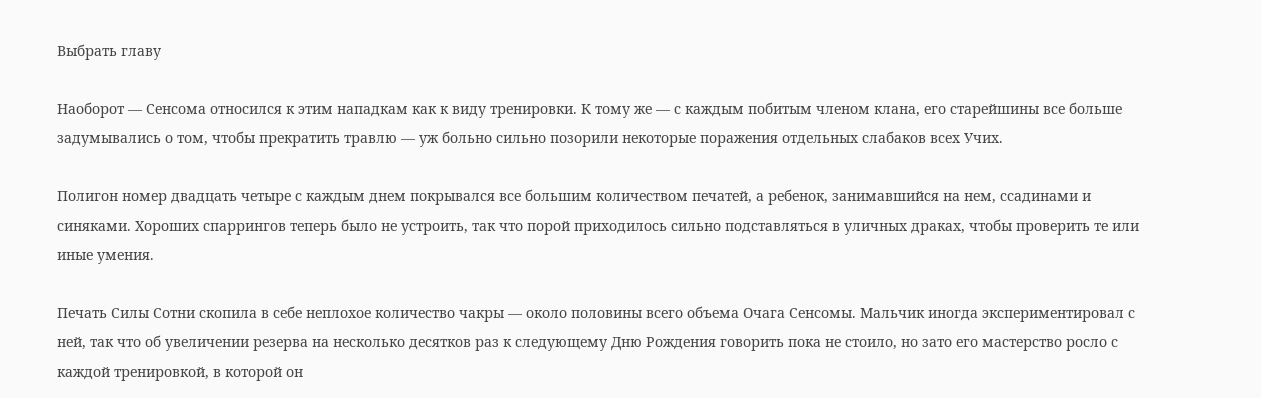Выбрать главу

Наоборот — Сенсома относился к этим нападкам как к виду тренировки. К тому же — с каждым побитым членом клана, его старейшины все больше задумывались о том, чтобы прекратить травлю — уж больно сильно позорили некоторые поражения отдельных слабаков всех Учих.

Полигон номер двадцать четыре с каждым днем покрывался все большим количеством печатей, а ребенок, занимавшийся на нем, ссадинами и синяками. Хороших спаррингов теперь было не устроить, так что порой приходилось сильно подставляться в уличных драках, чтобы проверить те или иные умения.

Печать Силы Сотни скопила в себе неплохое количество чакры — около половины всего объема Очага Сенсомы. Мальчик иногда экспериментировал с ней, так что об увеличении резерва на несколько десятков раз к следующему Дню Рождения говорить пока не стоило, но зато его мастерство росло с каждой тренировкой, в которой он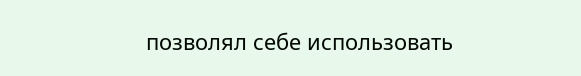позволял себе использовать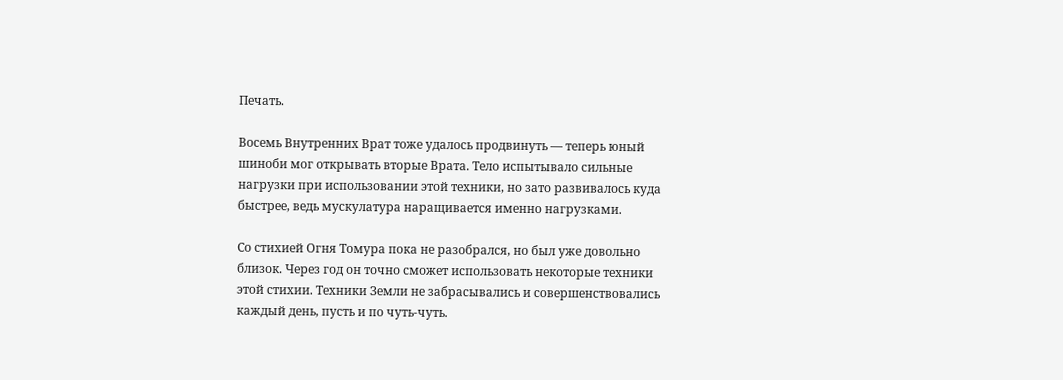Печать.

Восемь Внутренних Врат тоже удалось продвинуть — теперь юный шиноби мог открывать вторые Врата. Тело испытывало сильные нагрузки при использовании этой техники, но зато развивалось куда быстрее, ведь мускулатура наращивается именно нагрузками.

Со стихией Огня Томура пока не разобрался, но был уже довольно близок. Через год он точно сможет использовать некоторые техники этой стихии. Техники Земли не забрасывались и совершенствовались каждый день, пусть и по чуть-чуть.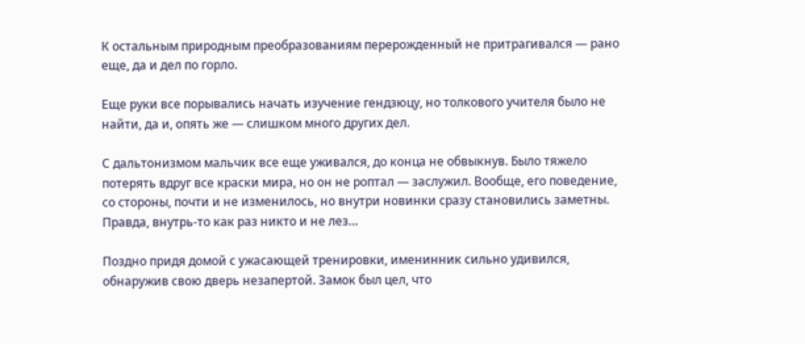К остальным природным преобразованиям перерожденный не притрагивался — рано еще, да и дел по горло.

Еще руки все порывались начать изучение гендзюцу, но толкового учителя было не найти, да и, опять же — слишком много других дел.

С дальтонизмом мальчик все еще уживался, до конца не обвыкнув. Было тяжело потерять вдруг все краски мира, но он не роптал — заслужил. Вообще, его поведение, со стороны, почти и не изменилось, но внутри новинки сразу становились заметны. Правда, внутрь-то как раз никто и не лез…

Поздно придя домой с ужасающей тренировки, именинник сильно удивился, обнаружив свою дверь незапертой. Замок был цел, что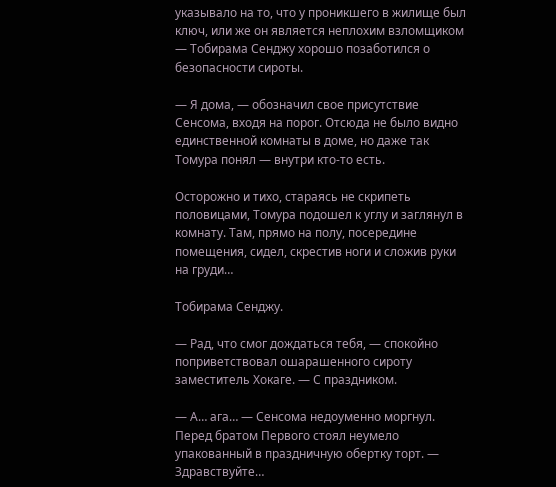указывало на то, что у проникшего в жилище был ключ, или же он является неплохим взломщиком — Тобирама Сенджу хорошо позаботился о безопасности сироты.

— Я дома, — обозначил свое присутствие Сенсома, входя на порог. Отсюда не было видно единственной комнаты в доме, но даже так Томура понял — внутри кто-то есть.

Осторожно и тихо, стараясь не скрипеть половицами, Томура подошел к углу и заглянул в комнату. Там, прямо на полу, посередине помещения, сидел, скрестив ноги и сложив руки на груди…

Тобирама Сенджу.

— Рад, что смог дождаться тебя, — спокойно поприветствовал ошарашенного сироту заместитель Хокаге. — С праздником.

— А… ага… — Сенсома недоуменно моргнул. Перед братом Первого стоял неумело упакованный в праздничную обертку торт. — Здравствуйте…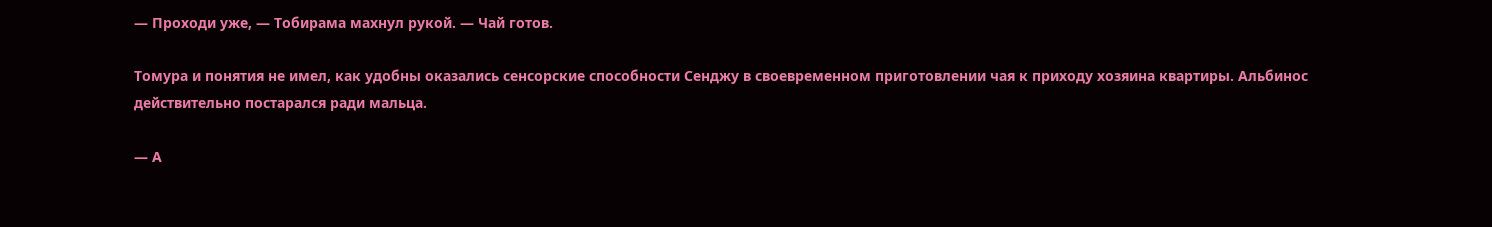— Проходи уже, — Тобирама махнул рукой. — Чай готов.

Томура и понятия не имел, как удобны оказались сенсорские способности Сенджу в своевременном приготовлении чая к приходу хозяина квартиры. Альбинос действительно постарался ради мальца.

— А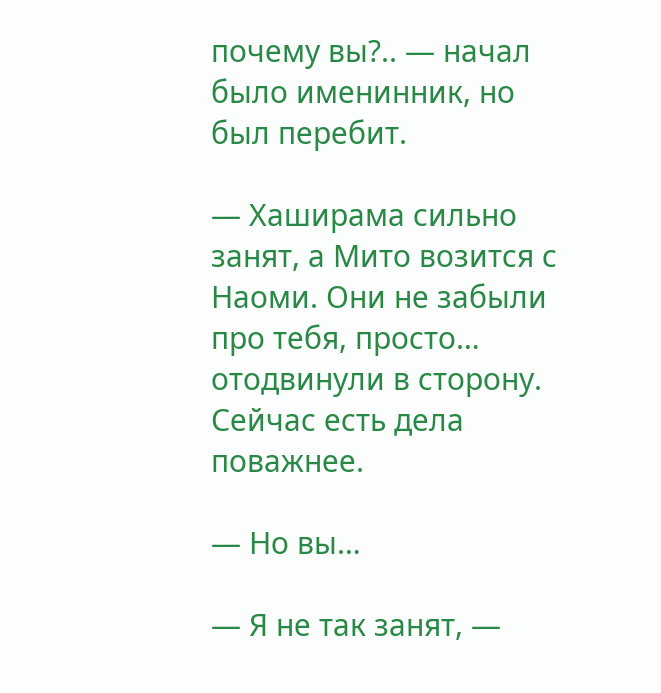почему вы?.. — начал было именинник, но был перебит.

— Хаширама сильно занят, а Мито возится с Наоми. Они не забыли про тебя, просто… отодвинули в сторону. Сейчас есть дела поважнее.

— Но вы…

— Я не так занят, —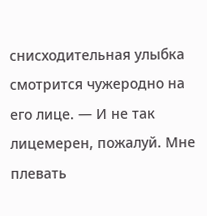снисходительная улыбка смотрится чужеродно на его лице. — И не так лицемерен, пожалуй. Мне плевать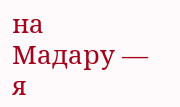на Мадару — я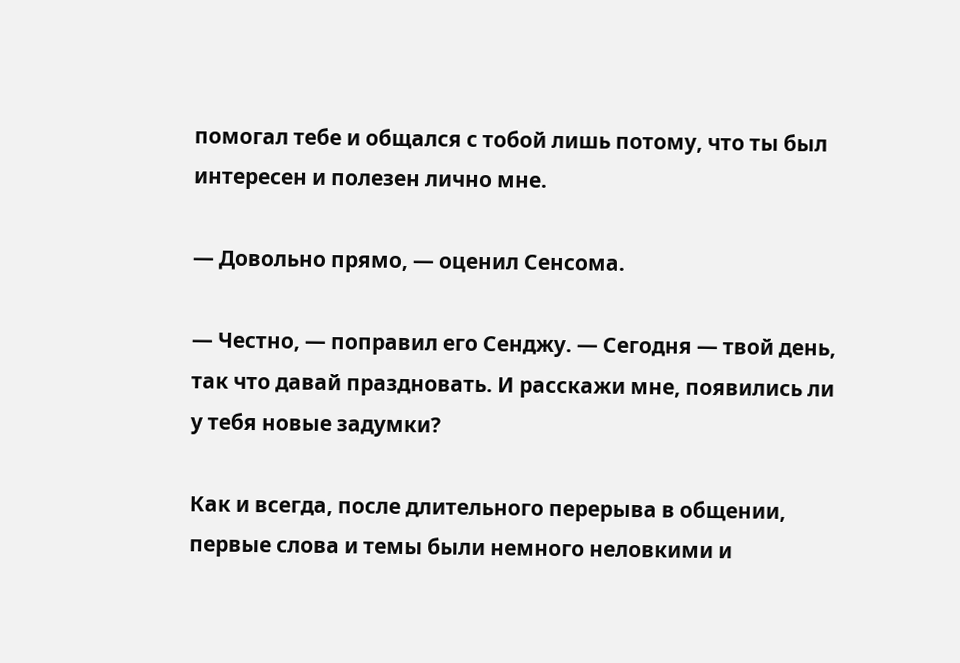помогал тебе и общался с тобой лишь потому, что ты был интересен и полезен лично мне.

— Довольно прямо, — оценил Сенсома.

— Честно, — поправил его Сенджу. — Сегодня — твой день, так что давай праздновать. И расскажи мне, появились ли у тебя новые задумки?

Как и всегда, после длительного перерыва в общении, первые слова и темы были немного неловкими и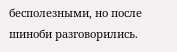бесполезными, но после шиноби разговорились.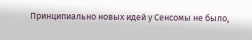Принципиально новых идей у Сенсомы не было,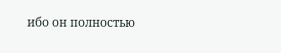ибо он полностью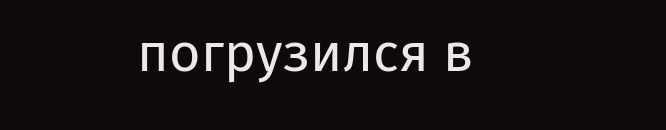погрузился в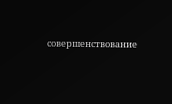совершенствование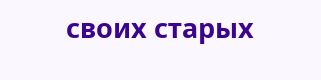своих старых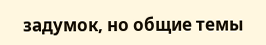задумок, но общие темы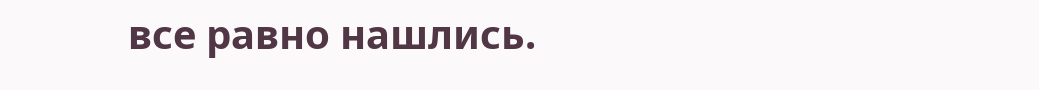все равно нашлись.